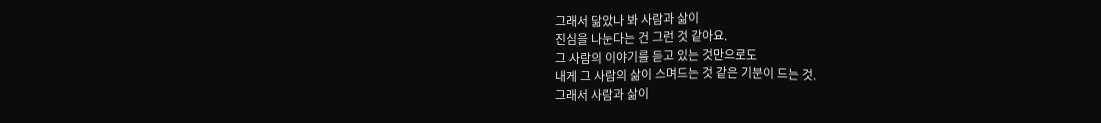그래서 닮았나 봐 사람과 삶이
진심을 나눈다는 건 그런 것 같아요.
그 사람의 이야기를 듣고 있는 것만으로도
내게 그 사람의 삶이 스며드는 것 같은 기분이 드는 것.
그래서 사람과 삶이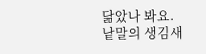닮았나 봐요.
낱말의 생김새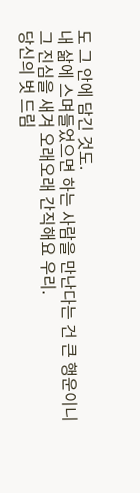도 그 안에 담긴 것도.
내 삶에 스며들었으면 하는 사람을 만난다는 건 큰 행운이니
그 진심을 새겨 오래오래 간직해요 우리.
당신의 벗 드림